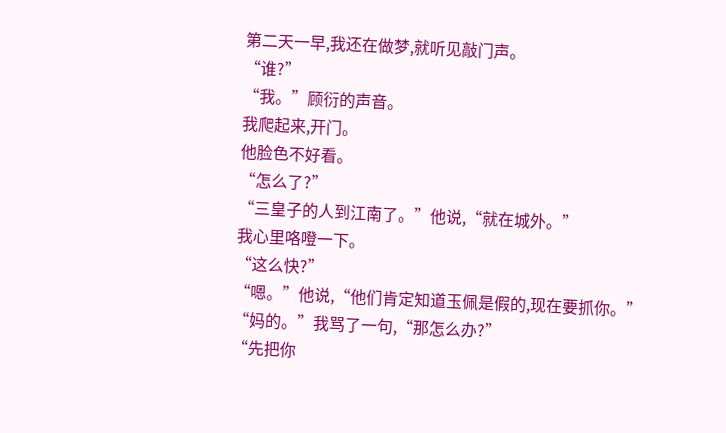第二天一早,我还在做梦,就听见敲门声。
“谁?”
“我。”顾衍的声音。
我爬起来,开门。
他脸色不好看。
“怎么了?”
“三皇子的人到江南了。”他说,“就在城外。”
我心里咯噔一下。
“这么快?”
“嗯。”他说,“他们肯定知道玉佩是假的,现在要抓你。”
“妈的。”我骂了一句,“那怎么办?”
“先把你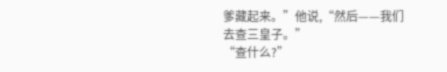爹藏起来。”他说,“然后——我们去查三皇子。”
“查什么?”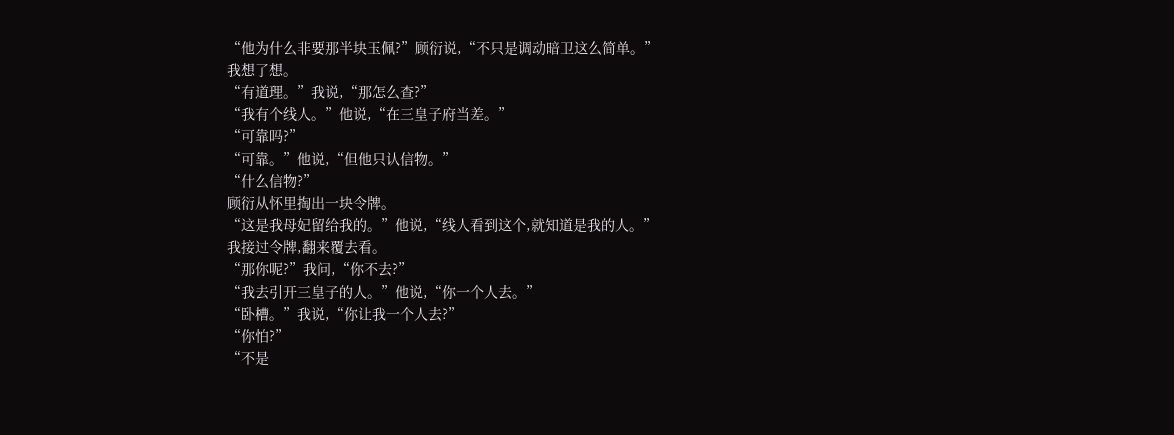“他为什么非要那半块玉佩?”顾衍说,“不只是调动暗卫这么简单。”
我想了想。
“有道理。”我说,“那怎么查?”
“我有个线人。”他说,“在三皇子府当差。”
“可靠吗?”
“可靠。”他说,“但他只认信物。”
“什么信物?”
顾衍从怀里掏出一块令牌。
“这是我母妃留给我的。”他说,“线人看到这个,就知道是我的人。”
我接过令牌,翻来覆去看。
“那你呢?”我问,“你不去?”
“我去引开三皇子的人。”他说,“你一个人去。”
“卧槽。”我说,“你让我一个人去?”
“你怕?”
“不是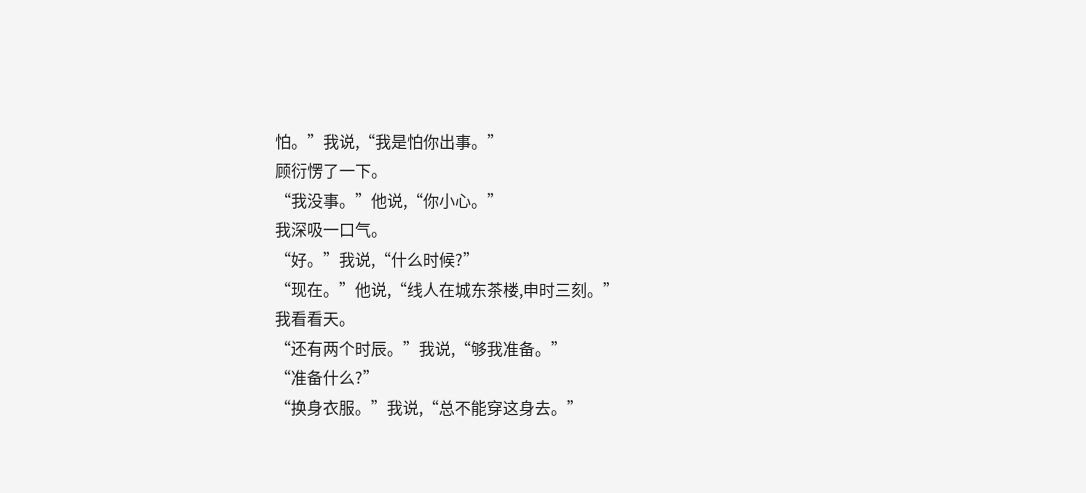怕。”我说,“我是怕你出事。”
顾衍愣了一下。
“我没事。”他说,“你小心。”
我深吸一口气。
“好。”我说,“什么时候?”
“现在。”他说,“线人在城东茶楼,申时三刻。”
我看看天。
“还有两个时辰。”我说,“够我准备。”
“准备什么?”
“换身衣服。”我说,“总不能穿这身去。”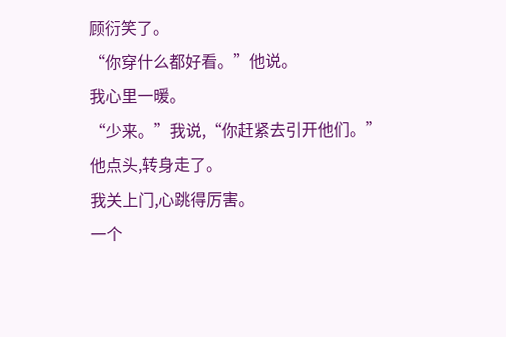顾衍笑了。
“你穿什么都好看。”他说。
我心里一暖。
“少来。”我说,“你赶紧去引开他们。”
他点头,转身走了。
我关上门,心跳得厉害。
一个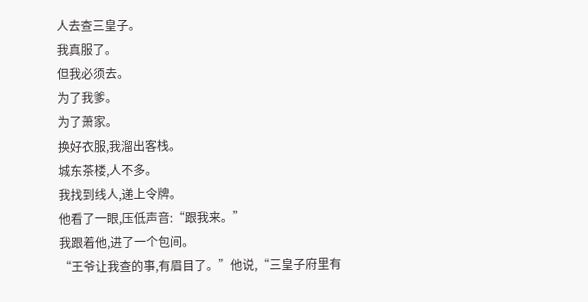人去查三皇子。
我真服了。
但我必须去。
为了我爹。
为了萧家。
换好衣服,我溜出客栈。
城东茶楼,人不多。
我找到线人,递上令牌。
他看了一眼,压低声音:“跟我来。”
我跟着他,进了一个包间。
“王爷让我查的事,有眉目了。”他说,“三皇子府里有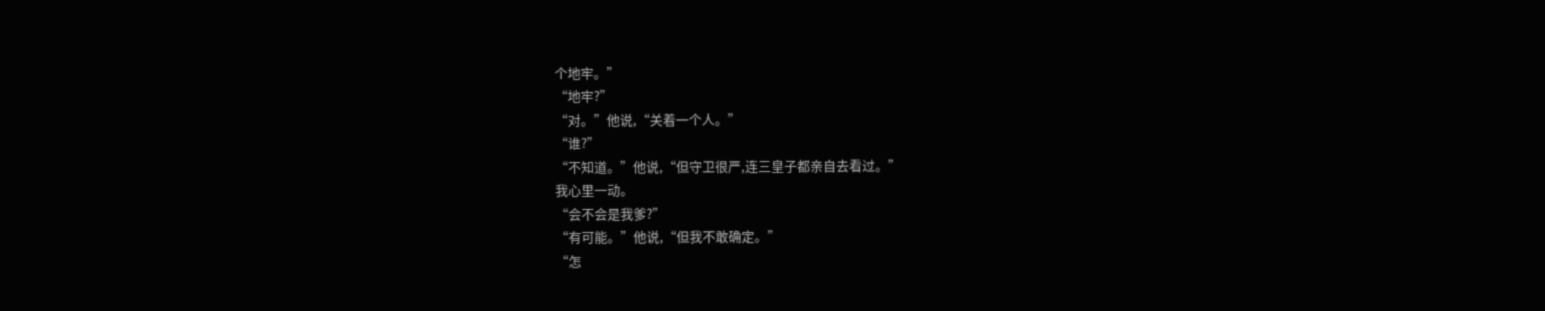个地牢。”
“地牢?”
“对。”他说,“关着一个人。”
“谁?”
“不知道。”他说,“但守卫很严,连三皇子都亲自去看过。”
我心里一动。
“会不会是我爹?”
“有可能。”他说,“但我不敢确定。”
“怎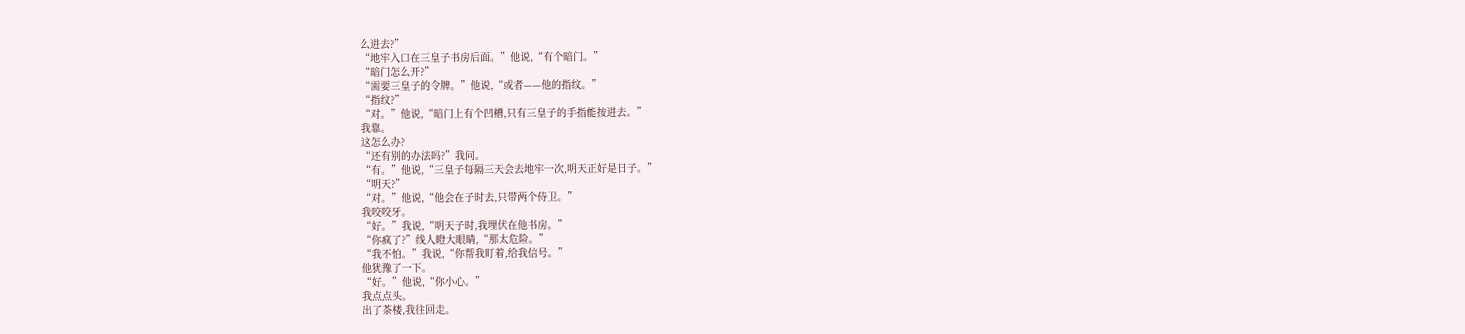么进去?”
“地牢入口在三皇子书房后面。”他说,“有个暗门。”
“暗门怎么开?”
“需要三皇子的令牌。”他说,“或者——他的指纹。”
“指纹?”
“对。”他说,“暗门上有个凹槽,只有三皇子的手指能按进去。”
我靠。
这怎么办?
“还有别的办法吗?”我问。
“有。”他说,“三皇子每隔三天会去地牢一次,明天正好是日子。”
“明天?”
“对。”他说,“他会在子时去,只带两个侍卫。”
我咬咬牙。
“好。”我说,“明天子时,我埋伏在他书房。”
“你疯了?”线人瞪大眼睛,“那太危险。”
“我不怕。”我说,“你帮我盯着,给我信号。”
他犹豫了一下。
“好。”他说,“你小心。”
我点点头。
出了茶楼,我往回走。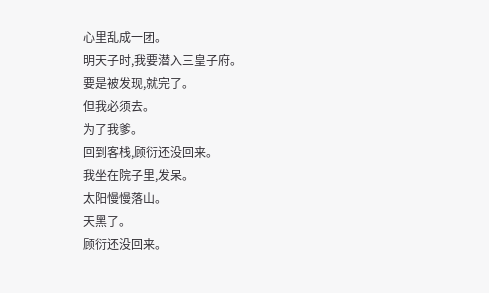心里乱成一团。
明天子时,我要潜入三皇子府。
要是被发现,就完了。
但我必须去。
为了我爹。
回到客栈,顾衍还没回来。
我坐在院子里,发呆。
太阳慢慢落山。
天黑了。
顾衍还没回来。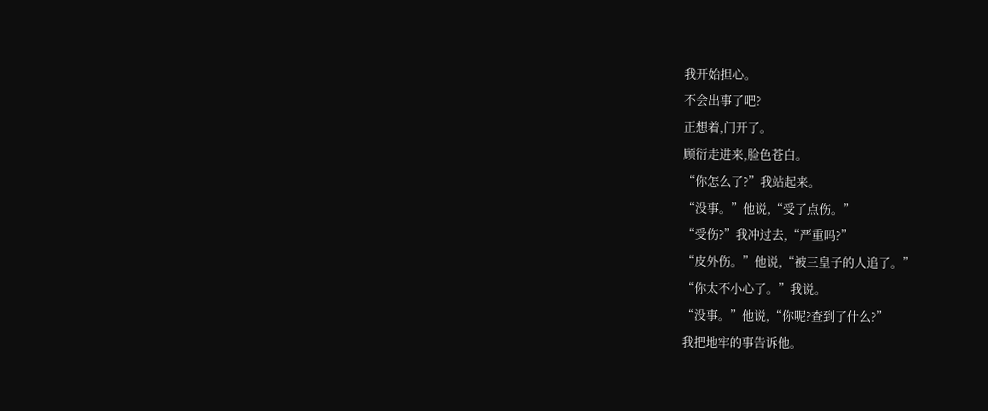我开始担心。
不会出事了吧?
正想着,门开了。
顾衍走进来,脸色苍白。
“你怎么了?”我站起来。
“没事。”他说,“受了点伤。”
“受伤?”我冲过去,“严重吗?”
“皮外伤。”他说,“被三皇子的人追了。”
“你太不小心了。”我说。
“没事。”他说,“你呢?查到了什么?”
我把地牢的事告诉他。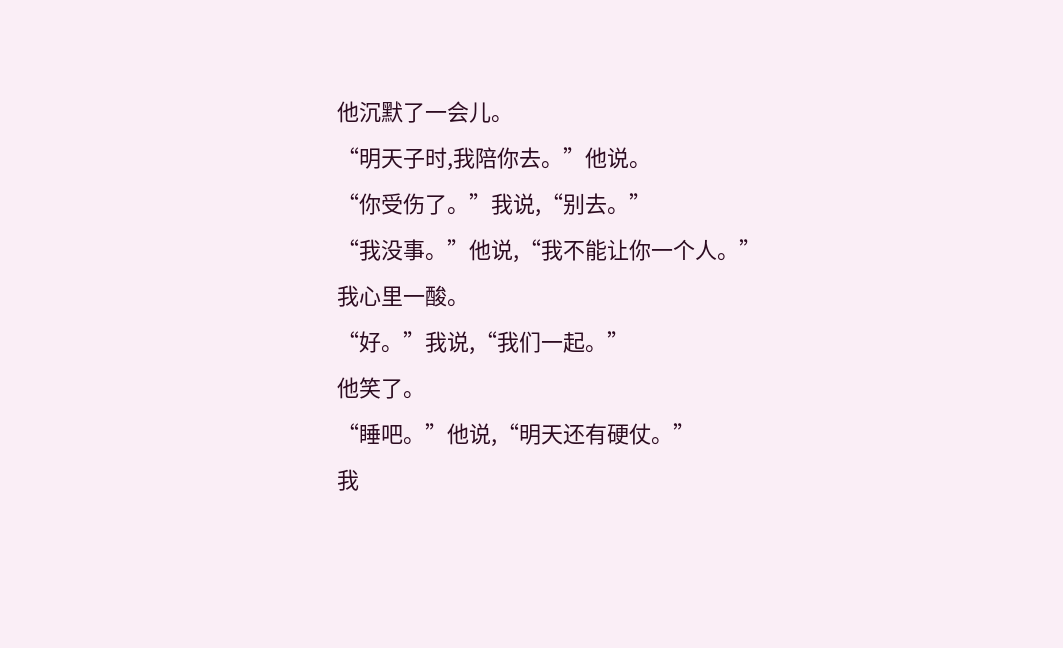他沉默了一会儿。
“明天子时,我陪你去。”他说。
“你受伤了。”我说,“别去。”
“我没事。”他说,“我不能让你一个人。”
我心里一酸。
“好。”我说,“我们一起。”
他笑了。
“睡吧。”他说,“明天还有硬仗。”
我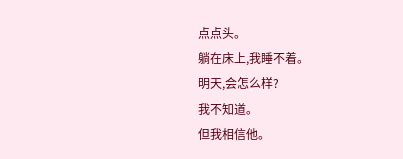点点头。
躺在床上,我睡不着。
明天,会怎么样?
我不知道。
但我相信他。